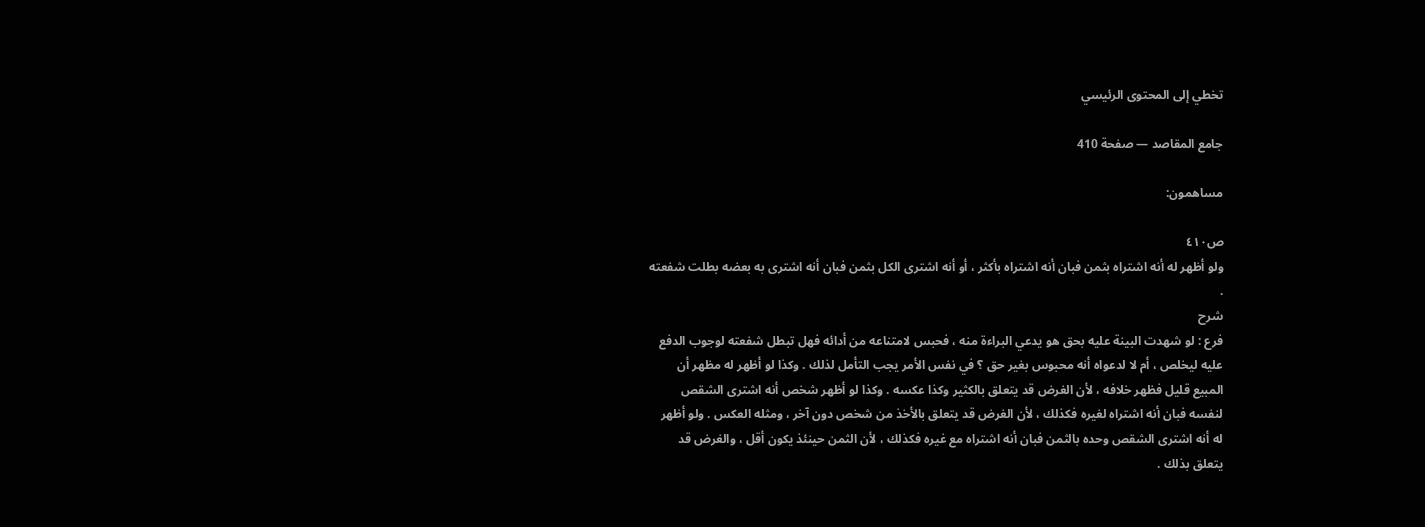تخطي إلى المحتوى الرئيسي

جامع المقاصد — صفحة 410

مساهمون:

ص٤١٠
ولو أظهر له أنه اشتراه بثمن فبان أنه اشتراه بأكثر ، أو أنه اشترى الكل بثمن فبان أنه اشترى به بعضه بطلت شفعته .
شرح
فرع : لو شهدت البينة عليه بحق هو يدعي البراءة منه ، فحبس لامتناعه من أدائه فهل تبطل شفعته لوجوب الدفع عليه ليخلص ، أم لا لدعواه أنه محبوس بغير حق ؟ في نفس الأمر يجب التأمل لذلك . وكذا لو أظهر له مظهر أن المبيع قليل فظهر خلافه ، لأن الغرض قد يتعلق بالكثير وكذا عكسه . وكذا لو أظهر شخص أنه اشترى الشقص لنفسه فبان أنه اشتراه لغيره فكذلك ، لأن الغرض قد يتعلق بالأخذ من شخص دون آخر ، ومثله العكس . ولو أظهر له أنه اشترى الشقص وحده بالثمن فبان أنه اشتراه مع غيره فكذلك ، لأن الثمن حينئذ يكون أقل ، والغرض قد يتعلق بذلك .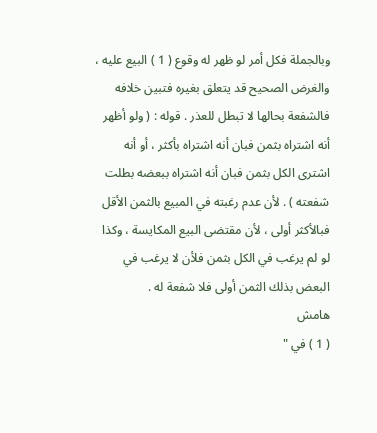وبالجملة فكل أمر لو ظهر له وقوع ( 1 ) البيع عليه ، والغرض الصحيح قد يتعلق بغيره فتبين خلافه فالشفعة بحالها لا تبطل للعذر . قوله : ( ولو أظهر أنه اشتراه بثمن فبان أنه اشتراه بأكثر ، أو أنه اشترى الكل بثمن فبان أنه اشتراه ببعضه بطلت شفعته ) . لأن عدم رغبته في المبيع بالثمن الأقل فبالأكثر أولى ، لأن مقتضى البيع المكايسة ، وكذا لو لم يرغب في الكل بثمن فلأن لا يرغب في البعض بذلك الثمن أولى فلا شفعة له .
هامش
( 1 ) في "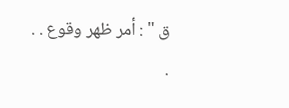ق " : أمر ظهر وقوع . . .